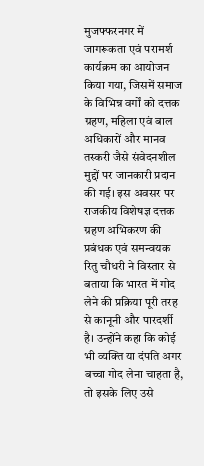मुजफ्फरनगर में जागरूकता एवं परामर्श कार्यक्रम का आयोजन किया गया, जिसमें समाज के विभिन्न वर्गों को दत्तक ग्रहण, महिला एवं बाल अधिकारों और मानव तस्करी जैसे संवेदनशील मुद्दों पर जानकारी प्रदान की गई। इस अवसर पर राजकीय विशेषज्ञ दत्तक ग्रहण अभिकरण की प्रबंधक एवं समन्वयक रितु चौधरी ने विस्तार से बताया कि भारत में गोद लेने की प्रक्रिया पूरी तरह से कानूनी और पारदर्शी है। उन्होंने कहा कि कोई भी व्यक्ति या दंपति अगर बच्चा गोद लेना चाहता है, तो इसके लिए उसे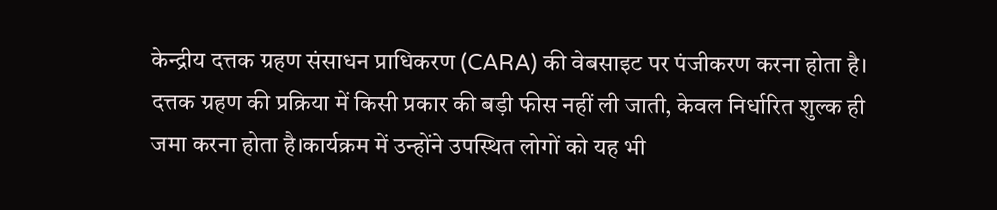केन्द्रीय दत्तक ग्रहण संसाधन प्राधिकरण (CARA) की वेबसाइट पर पंजीकरण करना होता है। दत्तक ग्रहण की प्रक्रिया में किसी प्रकार की बड़ी फीस नहीं ली जाती, केवल निर्धारित शुल्क ही जमा करना होता है।कार्यक्रम में उन्होंने उपस्थित लोगों को यह भी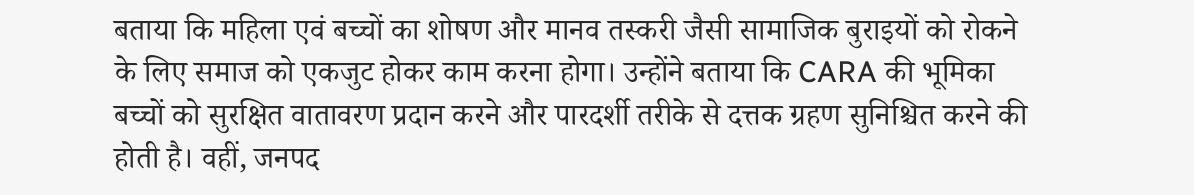बताया कि महिला एवं बच्चों का शोषण और मानव तस्करी जैसी सामाजिक बुराइयों को रोकने के लिए समाज को एकजुट होकर काम करना होगा। उन्होंने बताया कि CARA की भूमिका बच्चों को सुरक्षित वातावरण प्रदान करने और पारदर्शी तरीके से दत्तक ग्रहण सुनिश्चित करने की होती है। वहीं, जनपद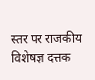स्तर पर राजकीय विशेषज्ञ दत्तक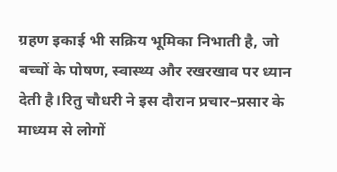ग्रहण इकाई भी सक्रिय भूमिका निभाती है, जो बच्चों के पोषण, स्वास्थ्य और रखरखाव पर ध्यान देती है।रितु चौधरी ने इस दौरान प्रचार–प्रसार के माध्यम से लोगों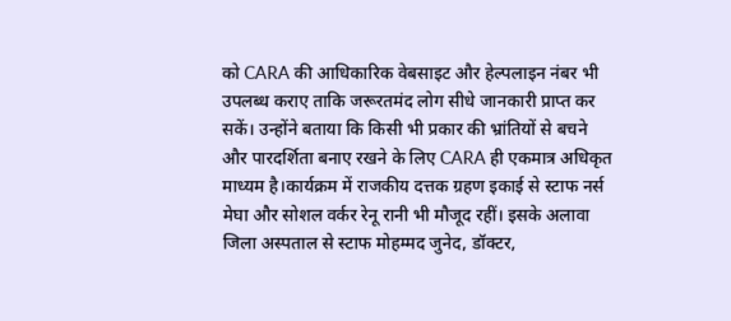को CARA की आधिकारिक वेबसाइट और हेल्पलाइन नंबर भी उपलब्ध कराए ताकि जरूरतमंद लोग सीधे जानकारी प्राप्त कर सकें। उन्होंने बताया कि किसी भी प्रकार की भ्रांतियों से बचने और पारदर्शिता बनाए रखने के लिए CARA ही एकमात्र अधिकृत माध्यम है।कार्यक्रम में राजकीय दत्तक ग्रहण इकाई से स्टाफ नर्स मेघा और सोशल वर्कर रेनू रानी भी मौजूद रहीं। इसके अलावा जिला अस्पताल से स्टाफ मोहम्मद जुनेद, डॉक्टर,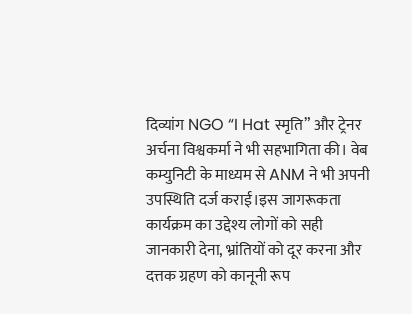दिव्यांग NGO “I Hat स्मृति” और ट्रेनर अर्चना विश्वकर्मा ने भी सहभागिता की। वेब कम्युनिटी के माध्यम से ANM ने भी अपनी उपस्थिति दर्ज कराई।इस जागरूकता कार्यक्रम का उद्देश्य लोगों को सही जानकारी देना, भ्रांतियों को दूर करना और दत्तक ग्रहण को कानूनी रूप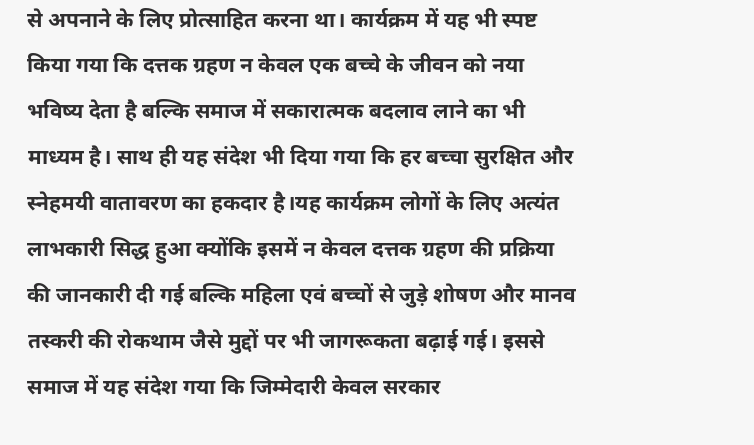से अपनाने के लिए प्रोत्साहित करना था। कार्यक्रम में यह भी स्पष्ट किया गया कि दत्तक ग्रहण न केवल एक बच्चे के जीवन को नया भविष्य देता है बल्कि समाज में सकारात्मक बदलाव लाने का भी माध्यम है। साथ ही यह संदेश भी दिया गया कि हर बच्चा सुरक्षित और स्नेहमयी वातावरण का हकदार है।यह कार्यक्रम लोगों के लिए अत्यंत लाभकारी सिद्ध हुआ क्योंकि इसमें न केवल दत्तक ग्रहण की प्रक्रिया की जानकारी दी गई बल्कि महिला एवं बच्चों से जुड़े शोषण और मानव तस्करी की रोकथाम जैसे मुद्दों पर भी जागरूकता बढ़ाई गई। इससे समाज में यह संदेश गया कि जिम्मेदारी केवल सरकार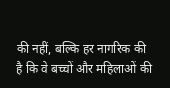की नहीं, बल्कि हर नागरिक की है कि वे बच्चों और महिलाओं की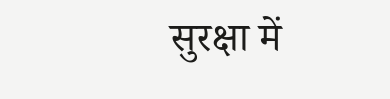सुरक्षा में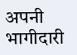अपनी भागीदारी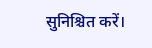सुनिश्चित करें।